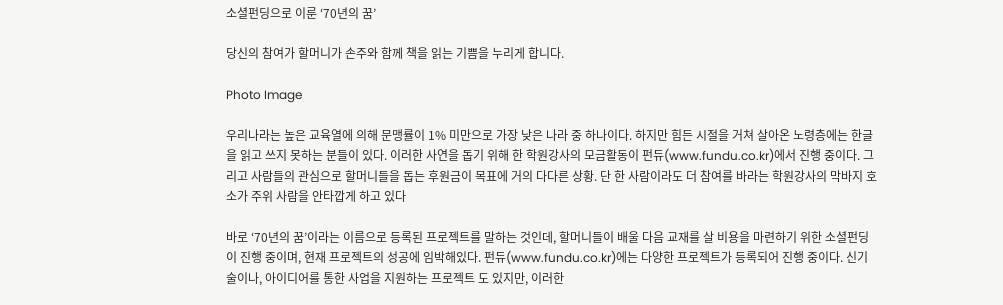소셜펀딩으로 이룬 ‘70년의 꿈’

당신의 참여가 할머니가 손주와 함께 책을 읽는 기쁨을 누리게 합니다.

Photo Image

우리나라는 높은 교육열에 의해 문맹률이 1% 미만으로 가장 낮은 나라 중 하나이다. 하지만 힘든 시절을 거쳐 살아온 노령층에는 한글을 읽고 쓰지 못하는 분들이 있다. 이러한 사연을 돕기 위해 한 학원강사의 모금활동이 펀듀(www.fundu.co.kr)에서 진행 중이다. 그리고 사람들의 관심으로 할머니들을 돕는 후원금이 목표에 거의 다다른 상황. 단 한 사람이라도 더 참여를 바라는 학원강사의 막바지 호소가 주위 사람을 안타깝게 하고 있다

바로 ‘70년의 꿈’이라는 이름으로 등록된 프로젝트를 말하는 것인데, 할머니들이 배울 다음 교재를 살 비용을 마련하기 위한 소셜펀딩이 진행 중이며, 현재 프로젝트의 성공에 임박해있다. 펀듀(www.fundu.co.kr)에는 다양한 프로젝트가 등록되어 진행 중이다. 신기술이나, 아이디어를 통한 사업을 지원하는 프로젝트 도 있지만, 이러한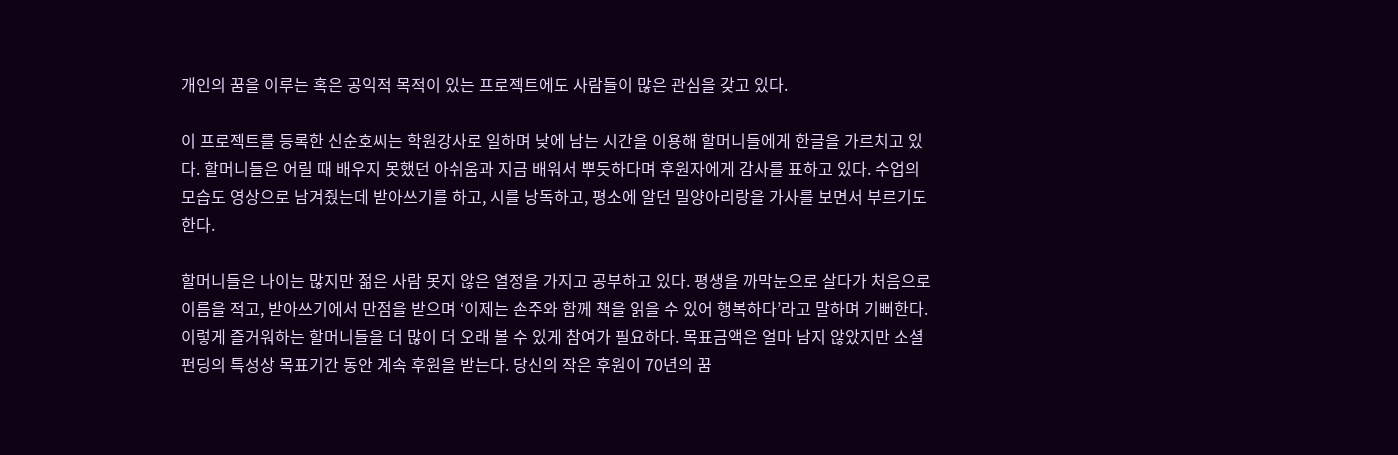개인의 꿈을 이루는 혹은 공익적 목적이 있는 프로젝트에도 사람들이 많은 관심을 갖고 있다.

이 프로젝트를 등록한 신순호씨는 학원강사로 일하며 낮에 남는 시간을 이용해 할머니들에게 한글을 가르치고 있다. 할머니들은 어릴 때 배우지 못했던 아쉬움과 지금 배워서 뿌듯하다며 후원자에게 감사를 표하고 있다. 수업의 모습도 영상으로 남겨줬는데 받아쓰기를 하고, 시를 낭독하고, 평소에 알던 밀양아리랑을 가사를 보면서 부르기도 한다.

할머니들은 나이는 많지만 젊은 사람 못지 않은 열정을 가지고 공부하고 있다. 평생을 까막눈으로 살다가 처음으로 이름을 적고, 받아쓰기에서 만점을 받으며 ‘이제는 손주와 함께 책을 읽을 수 있어 행복하다’라고 말하며 기뻐한다. 이렇게 즐거워하는 할머니들을 더 많이 더 오래 볼 수 있게 참여가 필요하다. 목표금액은 얼마 남지 않았지만 소셜펀딩의 특성상 목표기간 동안 계속 후원을 받는다. 당신의 작은 후원이 70년의 꿈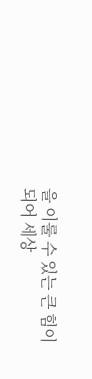을 이룰 수 있는 큰 힘이 되어 세상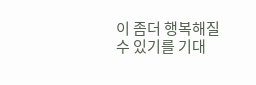이 좀더 행복해질 수 있기를 기대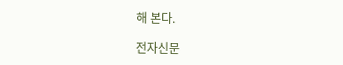해 본다.

전자신문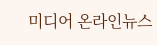미디어 온라인뉴스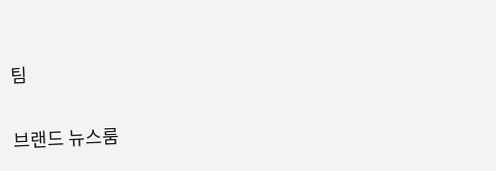팀

브랜드 뉴스룸